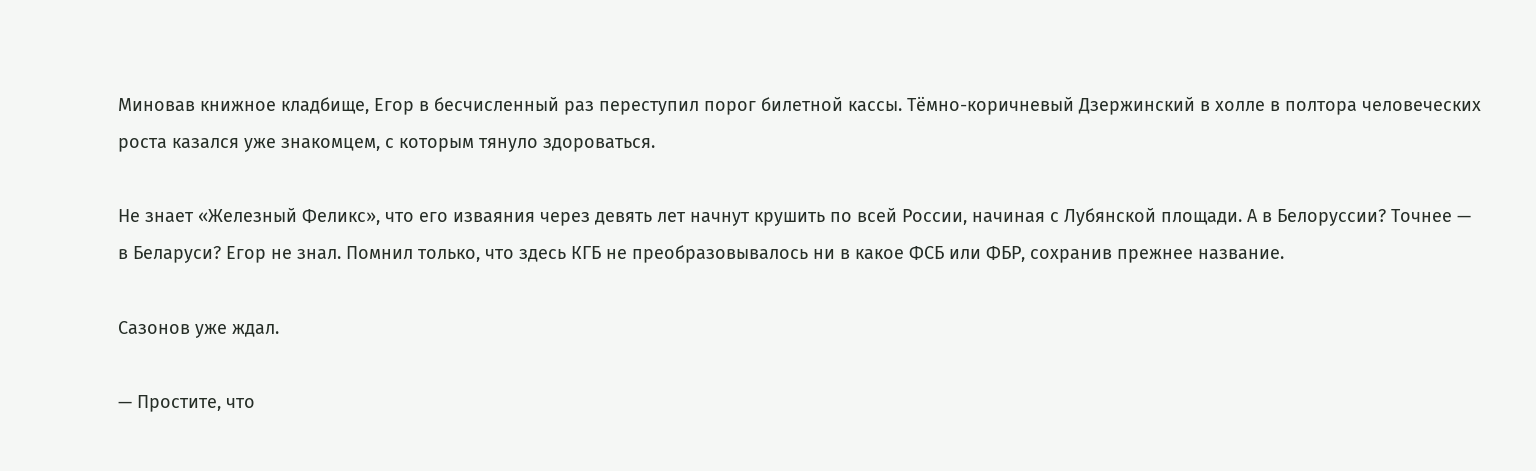Миновав книжное кладбище, Егор в бесчисленный раз переступил порог билетной кассы. Тёмно-коричневый Дзержинский в холле в полтора человеческих роста казался уже знакомцем, с которым тянуло здороваться.

Не знает «Железный Феликс», что его изваяния через девять лет начнут крушить по всей России, начиная с Лубянской площади. А в Белоруссии? Точнее — в Беларуси? Егор не знал. Помнил только, что здесь КГБ не преобразовывалось ни в какое ФСБ или ФБР, сохранив прежнее название.

Сазонов уже ждал.

— Простите, что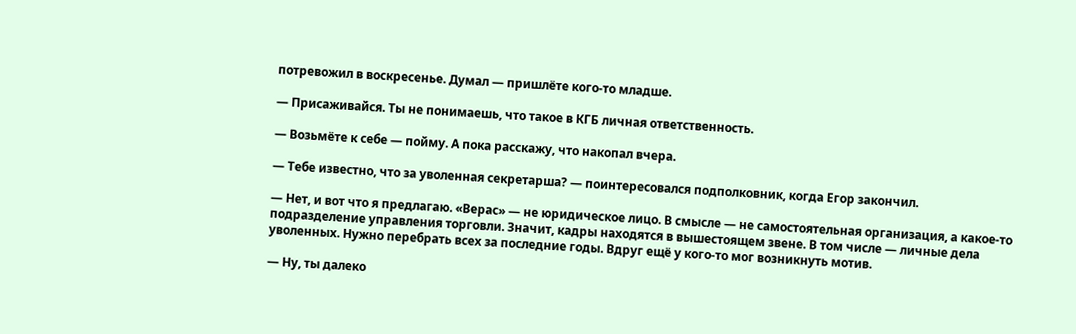потревожил в воскресенье. Думал — пришлёте кого-то младше.

— Присаживайся. Ты не понимаешь, что такое в КГБ личная ответственность.

— Возьмёте к себе — пойму. А пока расскажу, что накопал вчера.

— Тебе известно, что за уволенная секретарша? — поинтересовался подполковник, когда Егор закончил.

— Нет, и вот что я предлагаю. «Верас» — не юридическое лицо. В смысле — не самостоятельная организация, а какое-то подразделение управления торговли. Значит, кадры находятся в вышестоящем звене. В том числе — личные дела уволенных. Нужно перебрать всех за последние годы. Вдруг ещё у кого-то мог возникнуть мотив.

— Ну, ты далеко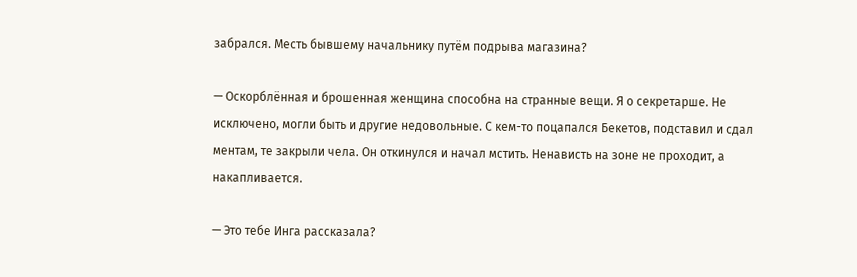забрался. Месть бывшему начальнику путём подрыва магазина?

— Оскорблённая и брошенная женщина способна на странные вещи. Я о секретарше. Не исключено, могли быть и другие недовольные. С кем-то поцапался Бекетов, подставил и сдал ментам, те закрыли чела. Он откинулся и начал мстить. Ненависть на зоне не проходит, а накапливается.

— Это тебе Инга рассказала?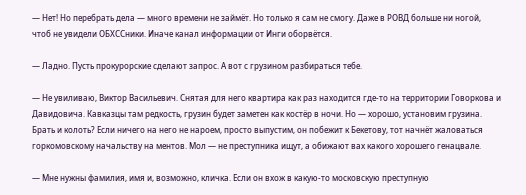— Нет! Но перебрать дела — много времени не займёт. Но только я сам не смогу. Даже в РОВД больше ни ногой, чтоб не увидели ОБХССники. Иначе канал информации от Инги оборвётся.

— Ладно. Пусть прокурорские сделают запрос. А вот с грузином разбираться тебе.

— Не увиливаю, Виктор Васильевич. Снятая для него квартира как раз находится где-то на территории Говоркова и Давидовича. Кавказцы там редкость, грузин будет заметен как костёр в ночи. Но — хорошо, установим грузина. Брать и колоть? Если ничего на него не нароем, просто выпустим, он побежит к Бекетову, тот начнёт жаловаться горкомовскому начальству на ментов. Мол — не преступника ищут, а обижают вах какого хорошего генацвале.

— Мне нужны фамилия, имя и, возможно, кличка. Если он вхож в какую-то московскую преступную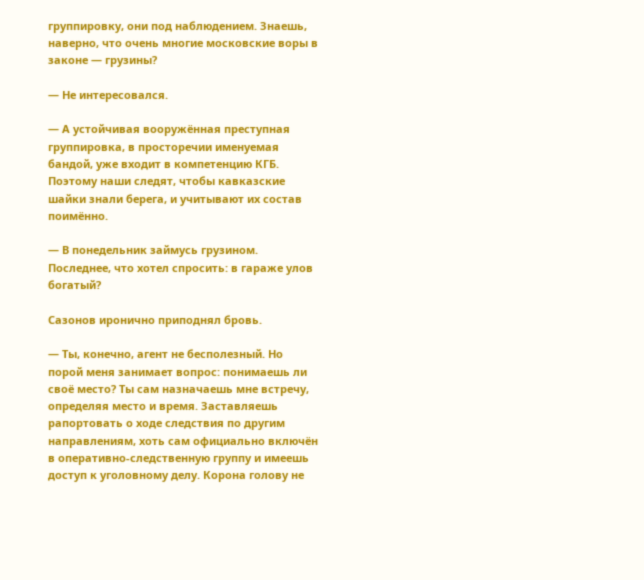группировку, они под наблюдением. Знаешь, наверно, что очень многие московские воры в законе — грузины?

— Не интересовался.

— А устойчивая вооружённая преступная группировка, в просторечии именуемая бандой, уже входит в компетенцию КГБ. Поэтому наши следят, чтобы кавказские шайки знали берега, и учитывают их состав поимённо.

— В понедельник займусь грузином. Последнее, что хотел спросить: в гараже улов богатый?

Сазонов иронично приподнял бровь.

— Ты, конечно, агент не бесполезный. Но порой меня занимает вопрос: понимаешь ли своё место? Ты сам назначаешь мне встречу, определяя место и время. Заставляешь рапортовать о ходе следствия по другим направлениям, хоть сам официально включён в оперативно-следственную группу и имеешь доступ к уголовному делу. Корона голову не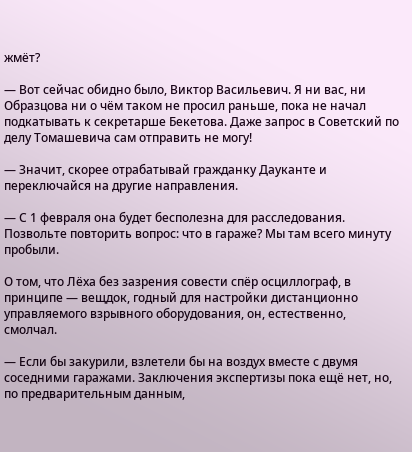жмёт?

— Вот сейчас обидно было, Виктор Васильевич. Я ни вас, ни Образцова ни о чём таком не просил раньше, пока не начал подкатывать к секретарше Бекетова. Даже запрос в Советский по делу Томашевича сам отправить не могу!

— Значит, скорее отрабатывай гражданку Дауканте и переключайся на другие направления.

— С 1 февраля она будет бесполезна для расследования. Позвольте повторить вопрос: что в гараже? Мы там всего минуту пробыли.

О том, что Лёха без зазрения совести спёр осциллограф, в принципе — вещдок, годный для настройки дистанционно управляемого взрывного оборудования, он, естественно, смолчал.

— Если бы закурили, взлетели бы на воздух вместе с двумя соседними гаражами. Заключения экспертизы пока ещё нет, но, по предварительным данным,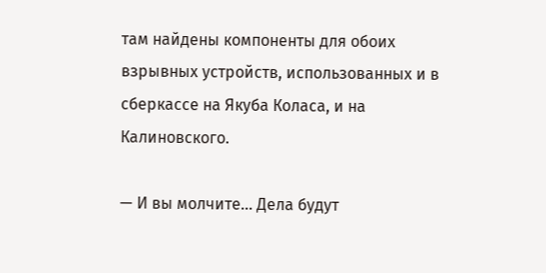там найдены компоненты для обоих взрывных устройств, использованных и в сберкассе на Якуба Коласа, и на Калиновского.

— И вы молчите… Дела будут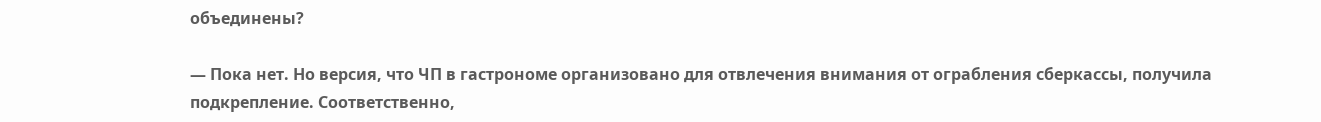объединены?

— Пока нет. Но версия, что ЧП в гастрономе организовано для отвлечения внимания от ограбления сберкассы, получила подкрепление. Соответственно,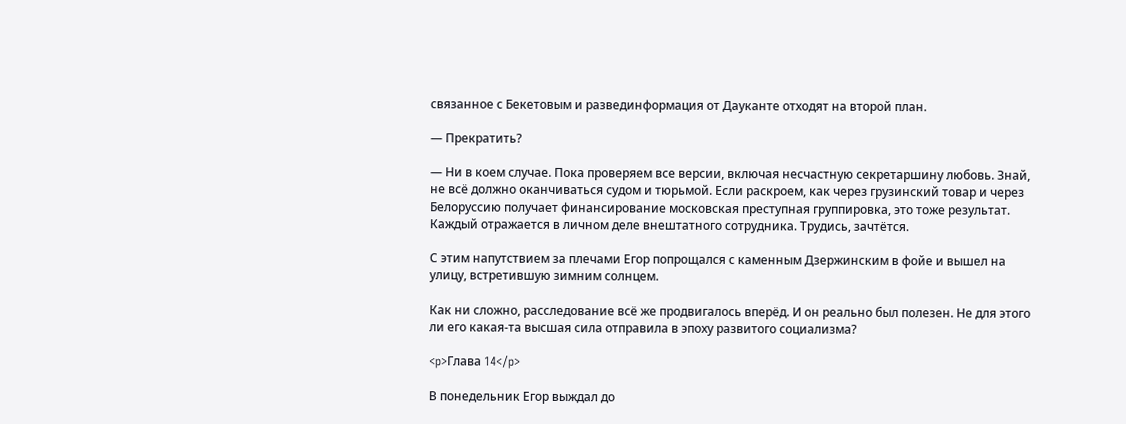связанное с Бекетовым и развединформация от Дауканте отходят на второй план.

— Прекратить?

— Ни в коем случае. Пока проверяем все версии, включая несчастную секретаршину любовь. Знай, не всё должно оканчиваться судом и тюрьмой. Если раскроем, как через грузинский товар и через Белоруссию получает финансирование московская преступная группировка, это тоже результат. Каждый отражается в личном деле внештатного сотрудника. Трудись, зачтётся.

С этим напутствием за плечами Егор попрощался с каменным Дзержинским в фойе и вышел на улицу, встретившую зимним солнцем.

Как ни сложно, расследование всё же продвигалось вперёд. И он реально был полезен. Не для этого ли его какая-та высшая сила отправила в эпоху развитого социализма?

<p>Глава 14</p>

В понедельник Егор выждал до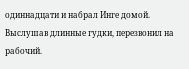одиннадцати и набрал Инге домой. Выслушав длинные гудки, перезвонил на рабочий.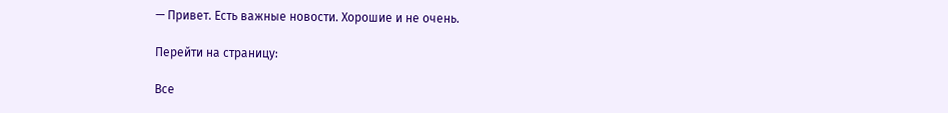— Привет. Есть важные новости. Хорошие и не очень.

Перейти на страницу:

Все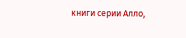книги серии Алло,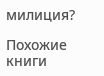милиция?

Похожие книги